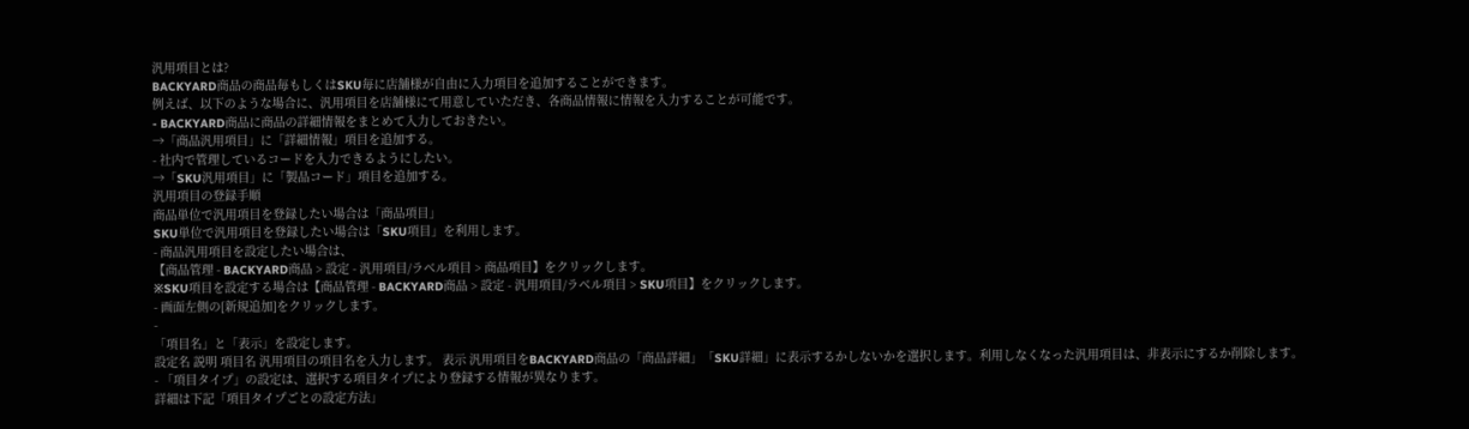汎用項目とは?
BACKYARD商品の商品毎もしくはSKU毎に店舗様が自由に入力項目を追加することができます。
例えば、以下のような場合に、汎用項目を店舗様にて用意していただき、各商品情報に情報を入力することが可能です。
- BACKYARD商品に商品の詳細情報をまとめて入力しておきたい。
→「商品汎用項目」に「詳細情報」項目を追加する。
- 社内で管理しているコードを入力できるようにしたい。
→「SKU汎用項目」に「製品コード」項目を追加する。
汎用項目の登録手順
商品単位で汎用項目を登録したい場合は「商品項目」
SKU単位で汎用項目を登録したい場合は「SKU項目」を利用します。
- 商品汎用項目を設定したい場合は、
【商品管理 - BACKYARD商品 > 設定 - 汎用項目/ラベル項目 > 商品項目】をクリックします。
※SKU項目を設定する場合は【商品管理 - BACKYARD商品 > 設定 - 汎用項目/ラベル項目 > SKU項目】をクリックします。
- 画面左側の[新規追加]をクリックします。
-
「項目名」と「表示」を設定します。
設定名 説明 項目名 汎用項目の項目名を入力します。 表示 汎用項目をBACKYARD商品の「商品詳細」「SKU詳細」に表示するかしないかを選択します。利用しなくなった汎用項目は、非表示にするか削除します。
- 「項目タイプ」の設定は、選択する項目タイプにより登録する情報が異なります。
詳細は下記「項目タイプごとの設定方法」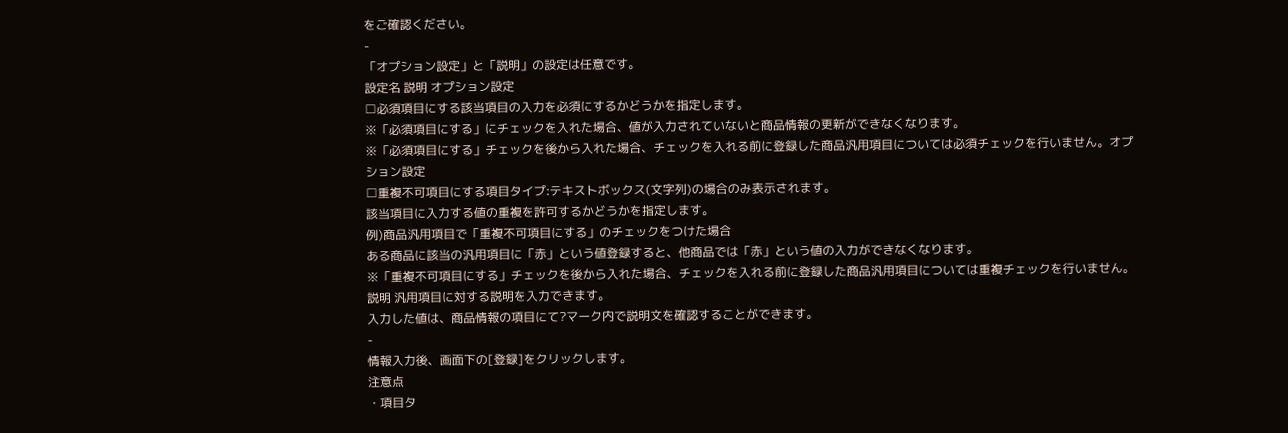をご確認ください。
-
「オプション設定」と「説明」の設定は任意です。
設定名 説明 オプション設定
□必須項目にする該当項目の入力を必須にするかどうかを指定します。
※「必須項目にする」にチェックを入れた場合、値が入力されていないと商品情報の更新ができなくなります。
※「必須項目にする」チェックを後から入れた場合、チェックを入れる前に登録した商品汎用項目については必須チェックを行いません。オプション設定
□重複不可項目にする項目タイプ:テキストボックス(文字列)の場合のみ表示されます。
該当項目に入力する値の重複を許可するかどうかを指定します。
例)商品汎用項目で「重複不可項目にする」のチェックをつけた場合
ある商品に該当の汎用項目に「赤」という値登録すると、他商品では「赤」という値の入力ができなくなります。
※「重複不可項目にする」チェックを後から入れた場合、チェックを入れる前に登録した商品汎用項目については重複チェックを行いません。説明 汎用項目に対する説明を入力できます。
入力した値は、商品情報の項目にて?マーク内で説明文を確認することができます。
-
情報入力後、画面下の[登録]をクリックします。
注意点
・項目タ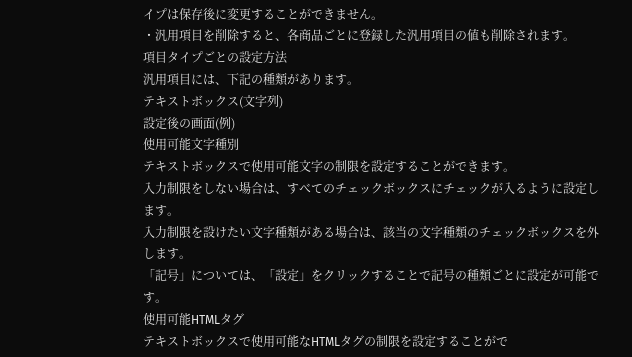イプは保存後に変更することができません。
・汎用項目を削除すると、各商品ごとに登録した汎用項目の値も削除されます。
項目タイプごとの設定方法
汎用項目には、下記の種類があります。
テキストボックス(文字列)
設定後の画面(例)
使用可能文字種別
テキストボックスで使用可能文字の制限を設定することができます。
入力制限をしない場合は、すべてのチェックボックスにチェックが入るように設定します。
入力制限を設けたい文字種類がある場合は、該当の文字種類のチェックボックスを外します。
「記号」については、「設定」をクリックすることで記号の種類ごとに設定が可能です。
使用可能HTMLタグ
テキストボックスで使用可能なHTMLタグの制限を設定することがで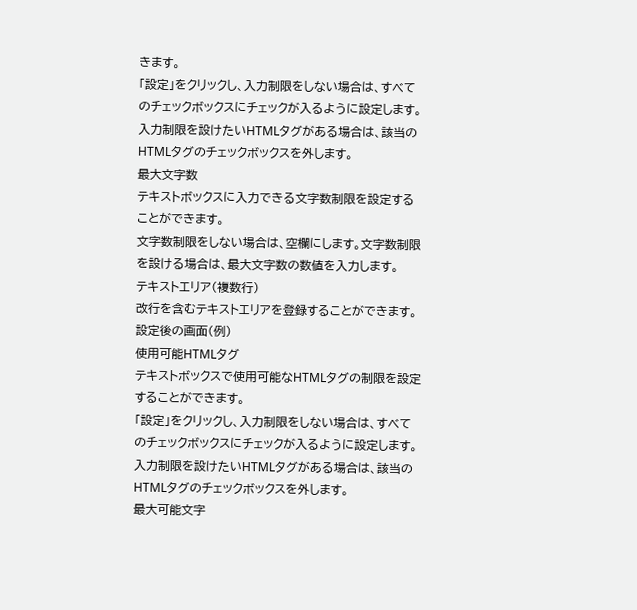きます。
「設定」をクリックし、入力制限をしない場合は、すべてのチェックボックスにチェックが入るように設定します。
入力制限を設けたいHTMLタグがある場合は、該当のHTMLタグのチェックボックスを外します。
最大文字数
テキストボックスに入力できる文字数制限を設定することができます。
文字数制限をしない場合は、空欄にします。文字数制限を設ける場合は、最大文字数の数値を入力します。
テキストエリア(複数行)
改行を含むテキストエリアを登録することができます。
設定後の画面(例)
使用可能HTMLタグ
テキストボックスで使用可能なHTMLタグの制限を設定することができます。
「設定」をクリックし、入力制限をしない場合は、すべてのチェックボックスにチェックが入るように設定します。
入力制限を設けたいHTMLタグがある場合は、該当のHTMLタグのチェックボックスを外します。
最大可能文字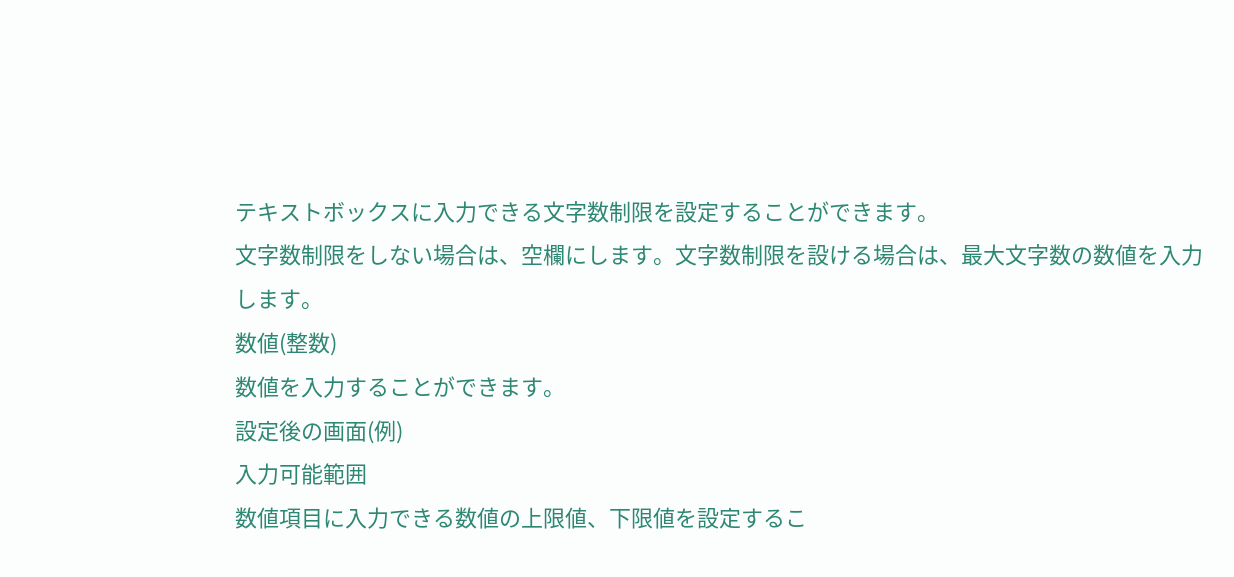テキストボックスに入力できる文字数制限を設定することができます。
文字数制限をしない場合は、空欄にします。文字数制限を設ける場合は、最大文字数の数値を入力します。
数値(整数)
数値を入力することができます。
設定後の画面(例)
入力可能範囲
数値項目に入力できる数値の上限値、下限値を設定するこ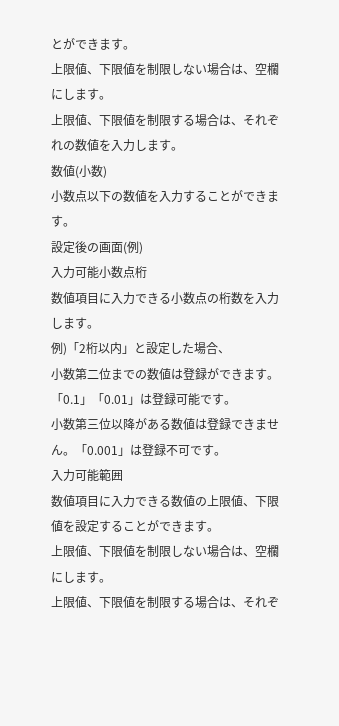とができます。
上限値、下限値を制限しない場合は、空欄にします。
上限値、下限値を制限する場合は、それぞれの数値を入力します。
数値(小数)
小数点以下の数値を入力することができます。
設定後の画面(例)
入力可能小数点桁
数値項目に入力できる小数点の桁数を入力します。
例)「2桁以内」と設定した場合、
小数第二位までの数値は登録ができます。「0.1」「0.01」は登録可能です。
小数第三位以降がある数値は登録できません。「0.001」は登録不可です。
入力可能範囲
数値項目に入力できる数値の上限値、下限値を設定することができます。
上限値、下限値を制限しない場合は、空欄にします。
上限値、下限値を制限する場合は、それぞ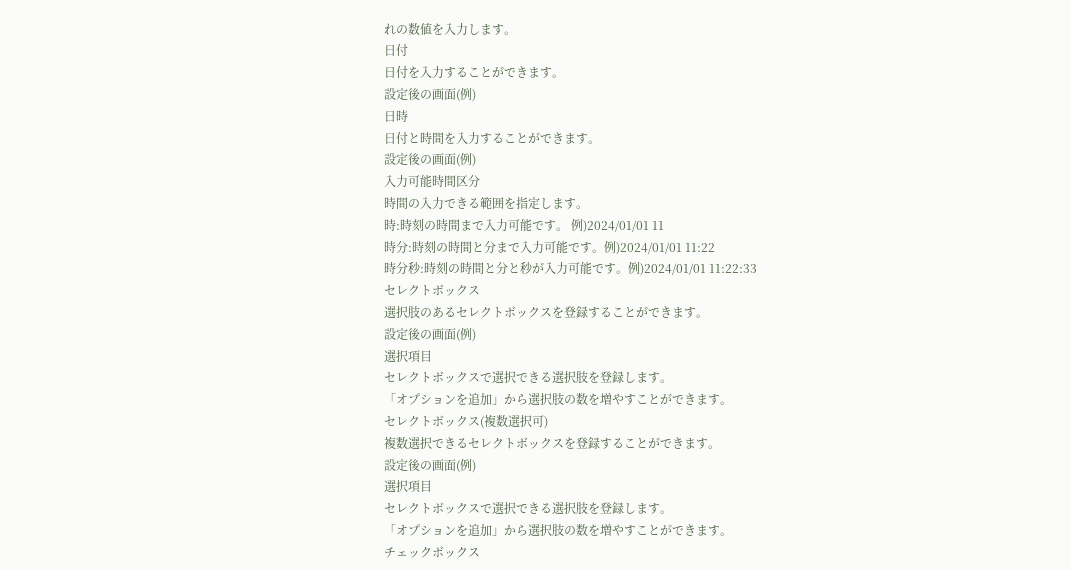れの数値を入力します。
日付
日付を入力することができます。
設定後の画面(例)
日時
日付と時間を入力することができます。
設定後の画面(例)
入力可能時間区分
時間の入力できる範囲を指定します。
時:時刻の時間まで入力可能です。 例)2024/01/01 11
時分:時刻の時間と分まで入力可能です。例)2024/01/01 11:22
時分秒:時刻の時間と分と秒が入力可能です。例)2024/01/01 11:22:33
セレクトボックス
選択肢のあるセレクトボックスを登録することができます。
設定後の画面(例)
選択項目
セレクトボックスで選択できる選択肢を登録します。
「オプションを追加」から選択肢の数を増やすことができます。
セレクトボックス(複数選択可)
複数選択できるセレクトボックスを登録することができます。
設定後の画面(例)
選択項目
セレクトボックスで選択できる選択肢を登録します。
「オプションを追加」から選択肢の数を増やすことができます。
チェックボックス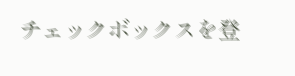チェックボックスを登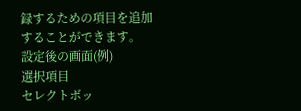録するための項目を追加することができます。
設定後の画面(例)
選択項目
セレクトボッ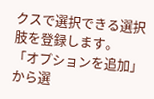クスで選択できる選択肢を登録します。
「オプションを追加」から選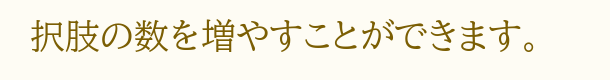択肢の数を増やすことができます。